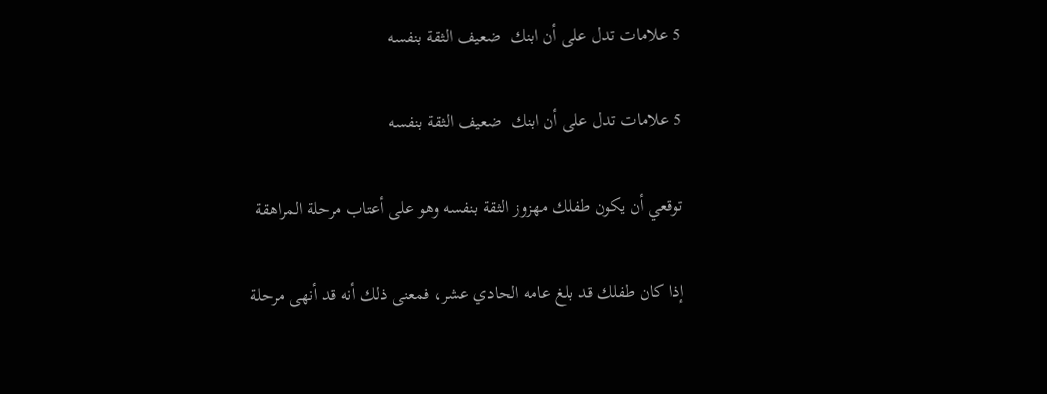5 علامات تدل على أن ابنك  ضعيف الثقة بنفسه

5 علامات تدل على أن ابنك  ضعيف الثقة بنفسه

توقعي أن يكون طفلك مهزوز الثقة بنفسه وهو على أعتاب مرحلة المراهقة

إذا كان طفلك قد بلغ عامه الحادي عشر، فمعنى ذلك أنه قد أنهى مرحلة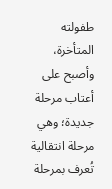طفولته المتأخرة، وأصبح على أعتاب مرحلة جديدة؛ وهي مرحلة انتقالية تُعرف بمرحلة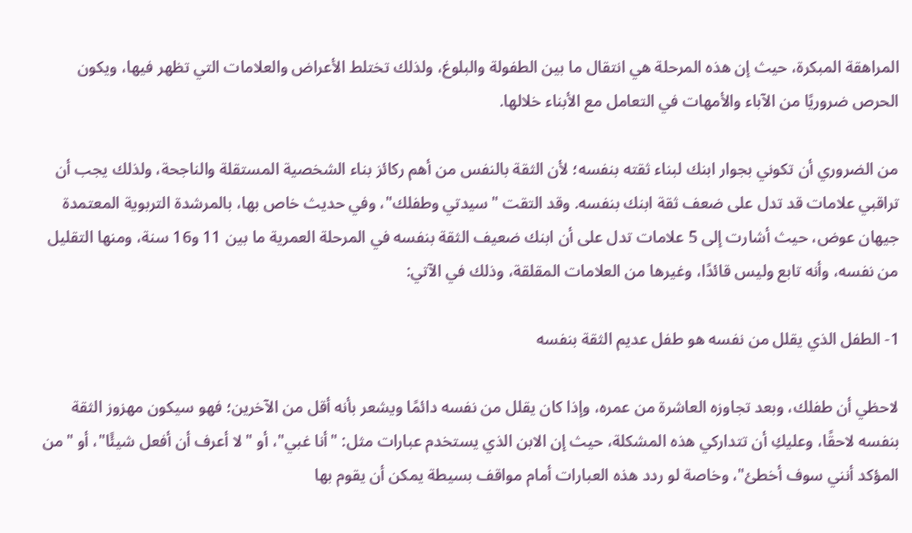المراهقة المبكرة، حيث إن هذه المرحلة هي انتقال ما بين الطفولة والبلوغ، ولذلك تختلط الأعراض والعلامات التي تظهر فيها، ويكون الحرص ضروريًا من الآباء والأمهات في التعامل مع الأبناء خلالها.

من الضروري أن تكوني بجوار ابنك لبناء ثقته بنفسه؛ لأن الثقة بالنفس من أهم ركائز بناء الشخصية المستقلة والناجحة، ولذلك يجب أن تراقبي علامات قد تدل على ضعف ثقة ابنك بنفسه. وقد التقت "سيدتي وطفلك"، وفي حديث خاص بها، بالمرشدة التربوية المعتمدة جيهان عوض، حيث أشارت إلى 5 علامات تدل على أن ابنك ضعيف الثقة بنفسه في المرحلة العمرية ما بين 11 و16 سنة، ومنها التقليل من نفسه، وأنه تابع وليس قائدًا، وغيرها من العلامات المقلقة، وذلك في الآتي:

1- الطفل الذي يقلل من نفسه هو طفل عديم الثقة بنفسه

لاحظي أن طفلك، وبعد تجاوزه العاشرة من عمره، وإذا كان يقلل من نفسه دائمًا ويشعر بأنه أقل من الآخرين؛ فهو سيكون مهزوز الثقة بنفسه لاحقًا، وعليكِ أن تتداركي هذه المشكلة، حيث إن الابن الذي يستخدم عبارات مثل: "أنا غبي"، أو "لا أعرف أن أفعل شيئًا"، أو "من المؤكد أنني سوف أخطئ"، وخاصة لو ردد هذه العبارات أمام مواقف بسيطة يمكن أن يقوم بها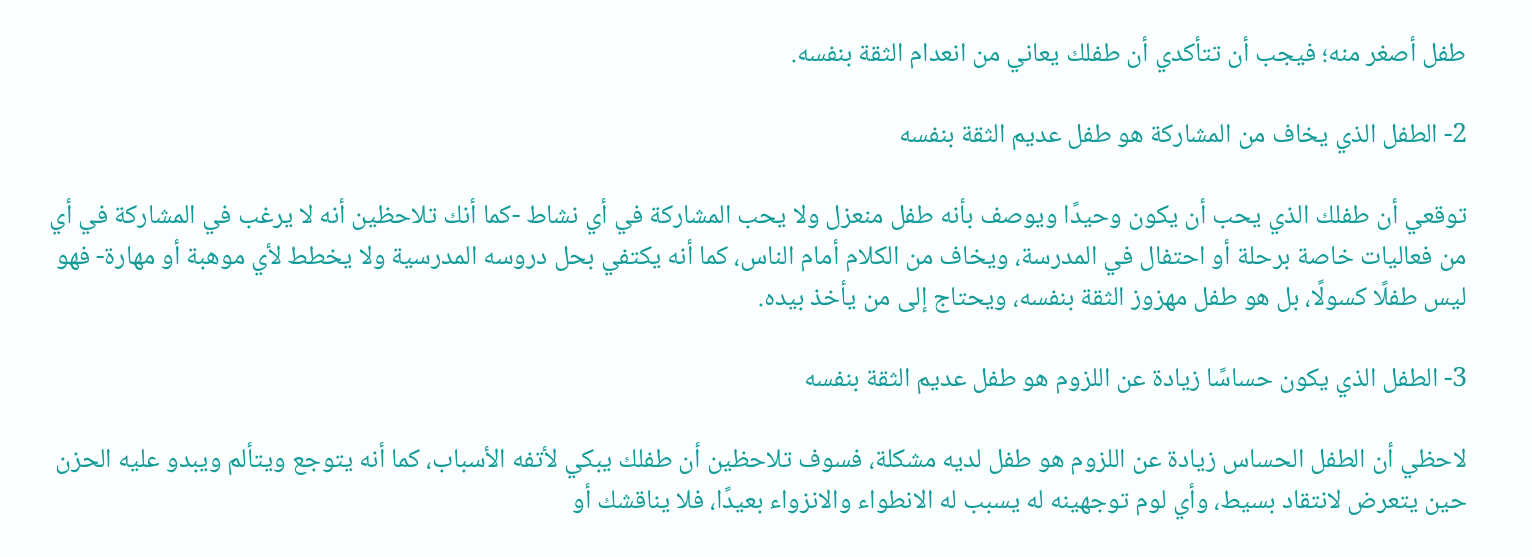طفل أصغر منه؛ فيجب أن تتأكدي أن طفلك يعاني من انعدام الثقة بنفسه.

2- الطفل الذي يخاف من المشاركة هو طفل عديم الثقة بنفسه

توقعي أن طفلك الذي يحب أن يكون وحيدًا ويوصف بأنه طفل منعزل ولا يحب المشاركة في أي نشاط -كما أنك تلاحظين أنه لا يرغب في المشاركة في أي من فعاليات خاصة برحلة أو احتفال في المدرسة، ويخاف من الكلام أمام الناس، كما أنه يكتفي بحل دروسه المدرسية ولا يخطط لأي موهبة أو مهارة- فهو ليس طفلًا كسولًا، بل هو طفل مهزوز الثقة بنفسه، ويحتاج إلى من يأخذ بيده.

3- الطفل الذي يكون حساسًا زيادة عن اللزوم هو طفل عديم الثقة بنفسه

لاحظي أن الطفل الحساس زيادة عن اللزوم هو طفل لديه مشكلة، فسوف تلاحظين أن طفلك يبكي لأتفه الأسباب، كما أنه يتوجع ويتألم ويبدو عليه الحزن حين يتعرض لانتقاد بسيط، وأي لوم توجهينه له يسبب له الانطواء والانزواء بعيدًا، فلا يناقشك أو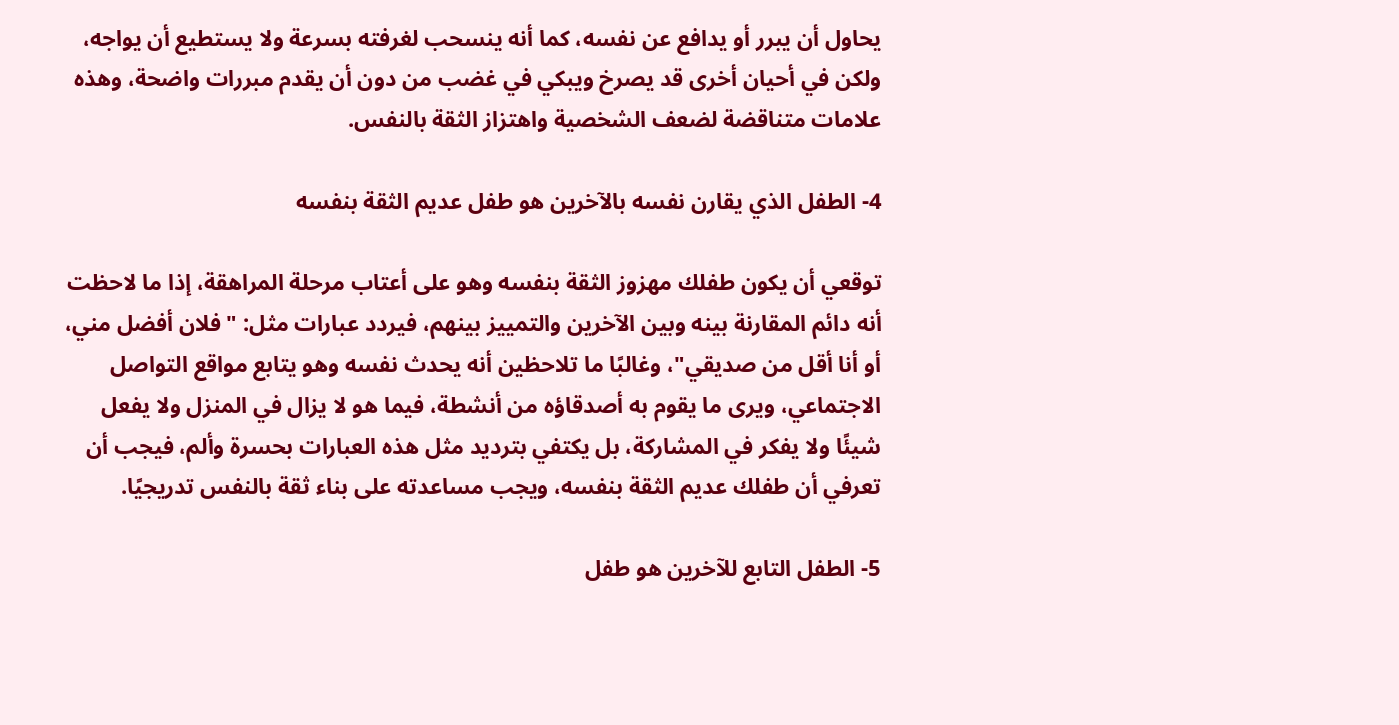يحاول أن يبرر أو يدافع عن نفسه، كما أنه ينسحب لغرفته بسرعة ولا يستطيع أن يواجه، ولكن في أحيان أخرى قد يصرخ ويبكي في غضب من دون أن يقدم مبررات واضحة، وهذه علامات متناقضة لضعف الشخصية واهتزاز الثقة بالنفس.

4- الطفل الذي يقارن نفسه بالآخرين هو طفل عديم الثقة بنفسه

توقعي أن يكون طفلك مهزوز الثقة بنفسه وهو على أعتاب مرحلة المراهقة، إذا ما لاحظت أنه دائم المقارنة بينه وبين الآخرين والتمييز بينهم، فيردد عبارات مثل: "فلان أفضل مني، أو أنا أقل من صديقي"، وغالبًا ما تلاحظين أنه يحدث نفسه وهو يتابع مواقع التواصل الاجتماعي، ويرى ما يقوم به أصدقاؤه من أنشطة، فيما هو لا يزال في المنزل ولا يفعل شيئًا ولا يفكر في المشاركة، بل يكتفي بترديد مثل هذه العبارات بحسرة وألم، فيجب أن تعرفي أن طفلك عديم الثقة بنفسه، ويجب مساعدته على بناء ثقة بالنفس تدريجيًا.

5- الطفل التابع للآخرين هو طفل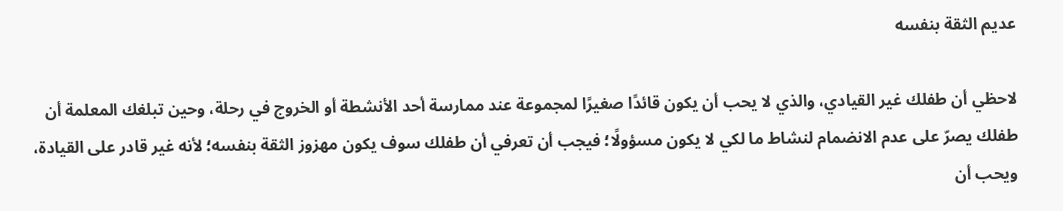عديم الثقة بنفسه

لاحظي أن طفلك غير القيادي، والذي لا يحب أن يكون قائدًا صغيرًا لمجموعة عند ممارسة أحد الأنشطة أو الخروج في رحلة، وحين تبلغك المعلمة أن طفلك يصرّ على عدم الانضمام لنشاط ما لكي لا يكون مسؤولًا؛ فيجب أن تعرفي أن طفلك سوف يكون مهزوز الثقة بنفسه؛ لأنه غير قادر على القيادة، ويحب أن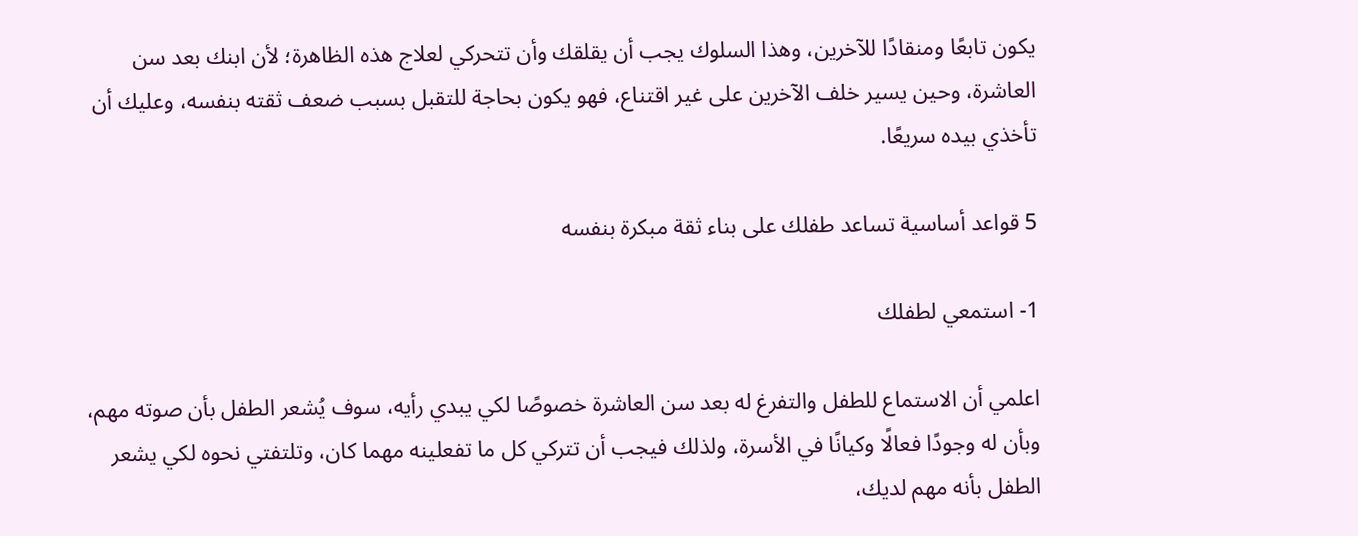يكون تابعًا ومنقادًا للآخرين، وهذا السلوك يجب أن يقلقك وأن تتحركي لعلاج هذه الظاهرة؛ لأن ابنك بعد سن العاشرة، وحين يسير خلف الآخرين على غير اقتناع، فهو يكون بحاجة للتقبل بسبب ضعف ثقته بنفسه، وعليك أن تأخذي بيده سريعًا.

5 قواعد أساسية تساعد طفلك على بناء ثقة مبكرة بنفسه

1- استمعي لطفلك

اعلمي أن الاستماع للطفل والتفرغ له بعد سن العاشرة خصوصًا لكي يبدي رأيه، سوف يُشعر الطفل بأن صوته مهم، وبأن له وجودًا فعالًا وكيانًا في الأسرة، ولذلك فيجب أن تتركي كل ما تفعلينه مهما كان، وتلتفتي نحوه لكي يشعر الطفل بأنه مهم لديك،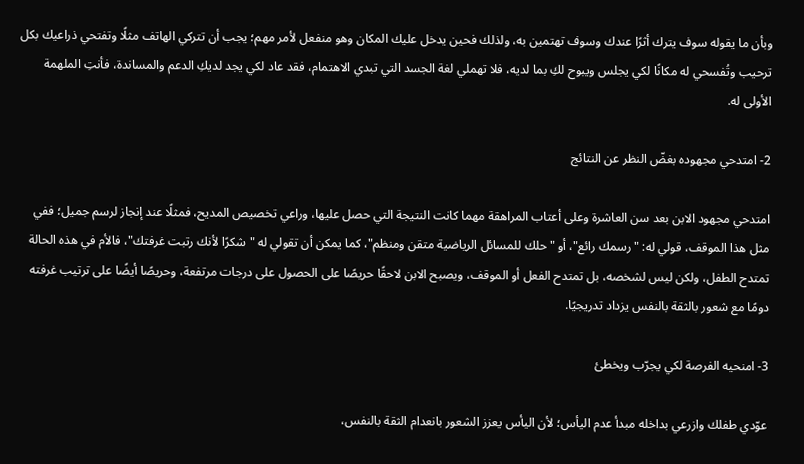وبأن ما يقوله سوف يترك أثرًا عندك وسوف تهتمين به، ولذلك فحين يدخل عليك المكان وهو منفعل لأمر مهم؛ يجب أن تتركي الهاتف مثلًا وتفتحي ذراعيك بكل ترحيب وتُفسحي له مكانًا لكي يجلس ويبوح لكِ بما لديه، فلا تهملي لغة الجسد التي تبدي الاهتمام، فقد عاد لكي يجد لديكِ الدعم والمساندة، فأنتِ الملهمة الأولى له.

2- امتدحي مجهوده بغضّ النظر عن النتائج

امتدحي مجهود الابن بعد سن العاشرة وعلى أعتاب المراهقة مهما كانت النتيجة التي حصل عليها، وراعي تخصيص المديح، فمثلًا عند إنجاز لرسم جميل؛ ففي مثل هذا الموقف، قولي له: "رسمك رائع"، أو "حلك للمسائل الرياضية متقن ومنظم"، كما يمكن أن تقولي له "شكرًا لأنك رتبت غرفتك"، فالأم في هذه الحالة تمتدح الطفل، ولكن ليس لشخصه، بل تمتدح الفعل أو الموقف، ويصبح الابن لاحقًا حريصًا على الحصول على درجات مرتفعة، وحريصًا أيضًا على ترتيب غرفته دومًا مع شعور بالثقة بالنفس يزداد تدريجيًا.

3- امنحيه الفرصة لكي يجرّب ويخطئ

عوّدي طفلك وازرعي بداخله مبدأ عدم اليأس؛ لأن اليأس يعزز الشعور بانعدام الثقة بالنفس،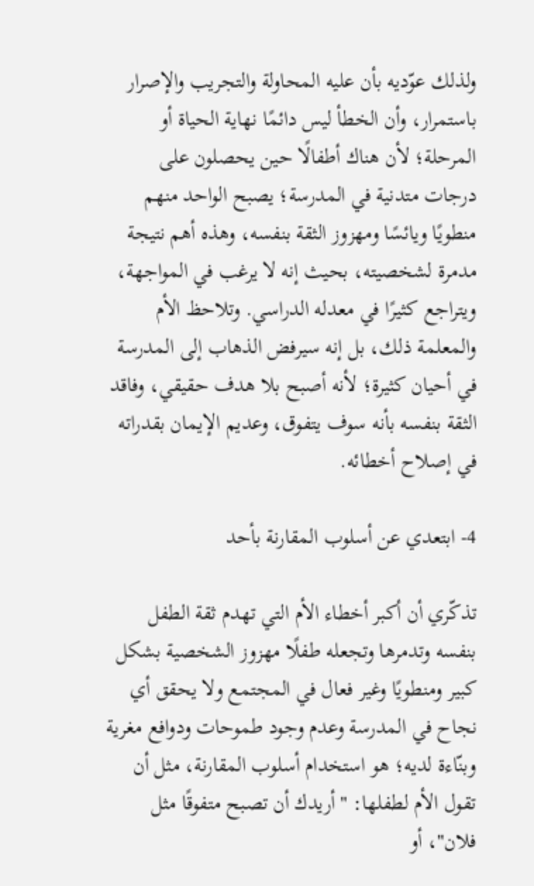ولذلك عوّديه بأن عليه المحاولة والتجريب والإصرار باستمرار، وأن الخطأ ليس دائمًا نهاية الحياة أو المرحلة؛ لأن هناك أطفالًا حين يحصلون على درجات متدنية في المدرسة؛ يصبح الواحد منهم منطويًا ويائسًا ومهزوز الثقة بنفسه، وهذه أهم نتيجة مدمرة لشخصيته، بحيث إنه لا يرغب في المواجهة، ويتراجع كثيرًا في معدله الدراسي. وتلاحظ الأم والمعلمة ذلك، بل إنه سيرفض الذهاب إلى المدرسة في أحيان كثيرة؛ لأنه أصبح بلا هدف حقيقي، وفاقد الثقة بنفسه بأنه سوف يتفوق، وعديم الإيمان بقدراته في إصلاح أخطائه.

4- ابتعدي عن أسلوب المقارنة بأحد

تذكّري أن أكبر أخطاء الأم التي تهدم ثقة الطفل بنفسه وتدمرها وتجعله طفلًا مهزوز الشخصية بشكل كبير ومنطويًا وغير فعال في المجتمع ولا يحقق أي نجاح في المدرسة وعدم وجود طموحات ودوافع مغرية وبنّاءة لديه؛ هو استخدام أسلوب المقارنة، مثل أن تقول الأم لطفلها: "أريدك أن تصبح متفوقًا مثل فلان"، أو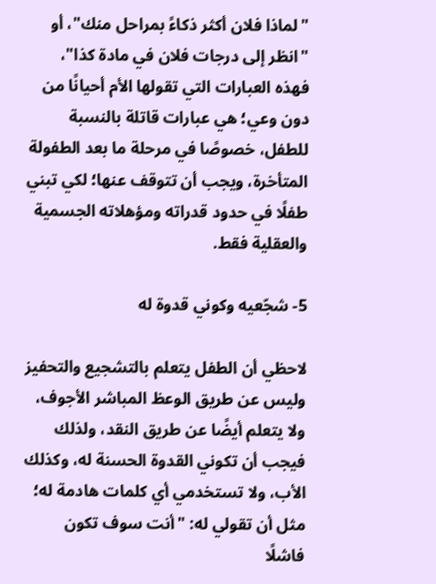"لماذا فلان أكثر ذكاءً بمراحل منك"، أو "انظر إلى درجات فلان في مادة كذا"، فهذه العبارات التي تقولها الأم أحيانًا من دون وعي؛ هي عبارات قاتلة بالنسبة للطفل، خصوصًا في مرحلة ما بعد الطفولة المتأخرة، ويجب أن تتوقف عنها؛ لكي تبني طفلًا في حدود قدراته ومؤهلاته الجسمية والعقلية فقط.

5- شجّعيه وكوني قدوة له

لاحظي أن الطفل يتعلم بالتشجيع والتحفيز وليس عن طريق الوعظ المباشر الأجوف، ولا يتعلم أيضًا عن طريق النقد، ولذلك فيجب أن تكوني القدوة الحسنة له، وكذلك الأب، ولا تستخدمي أي كلمات هادمة له؛ مثل أن تقولي له: "أنت سوف تكون فاشلًا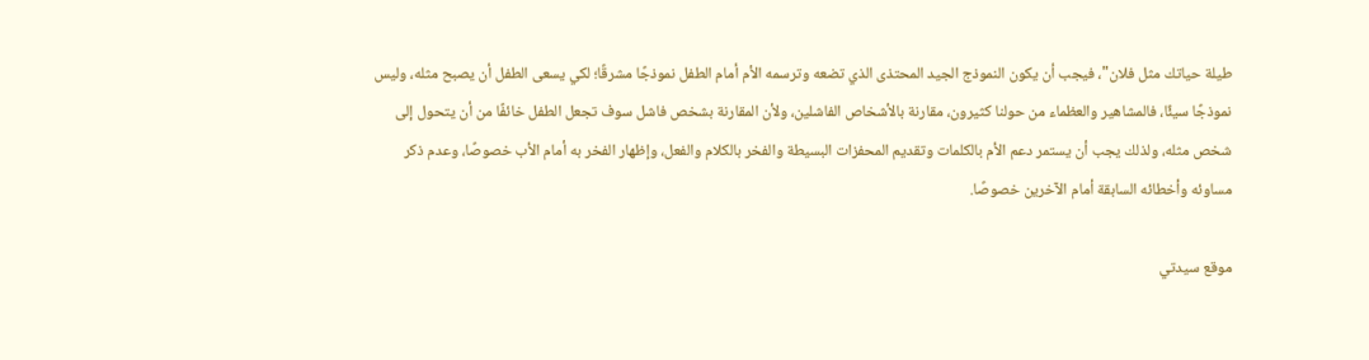طيلة حياتك مثل فلان"، فيجب أن يكون النموذج الجيد المحتذى الذي تضعه وترسمه الأم أمام الطفل نموذجًا مشرقًا؛ لكي يسعى الطفل أن يصبح مثله، وليس نموذجًا سيئًا، فالمشاهير والعظماء من حولنا كثيرون، مقارنة بالأشخاص الفاشلين، ولأن المقارنة بشخص فاشل سوف تجعل الطفل خائفًا من أن يتحول إلى شخص مثله، ولذلك يجب أن يستمر دعم الأم بالكلمات وتقديم المحفزات البسيطة والفخر بالكلام والفعل، وإظهار الفخر به أمام الأب خصوصًا، وعدم ذكر مساوئه وأخطائه السابقة أمام الآخرين خصوصًا.

موقع سيدتي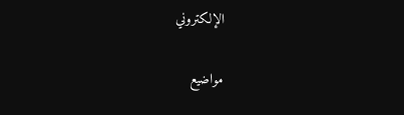الإلكتروني

مواضيع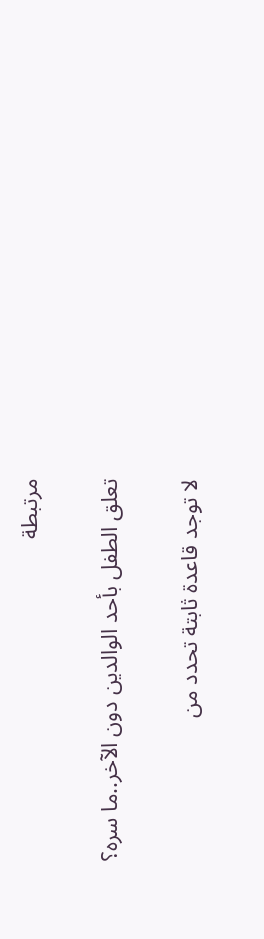مرتبطة

تعلق الطفل بأحد الوالدين دون الآخر..ما سره؟

لا توجد قاعدة ثابتة تحدد من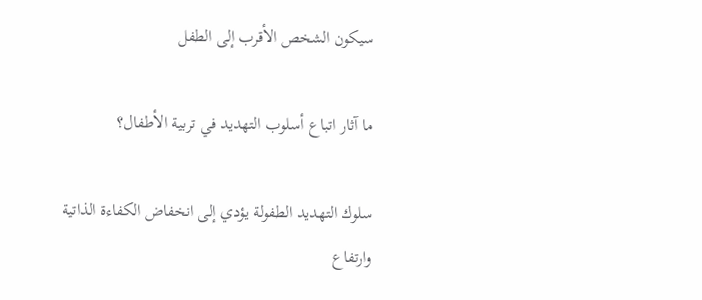سيكون الشخص الأقرب إلى الطفل

ما آثار اتباع أسلوب التهديد في تربية الأطفال؟

سلوك التهديد الطفولة يؤدي إلى انخفاض الكفاءة الذاتية وارتفاع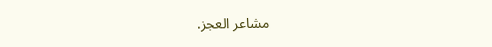مشاعر العجز.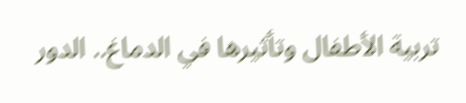تربية الأطفال وتأثيرها في الدماغ.. الدور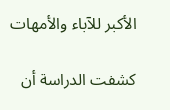الأكبر للآباء والأمهات

كشفت الدراسة أن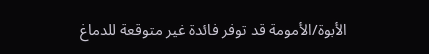الأبوة/الأمومة قد توفر فائدة غير متوقعة للدماغ